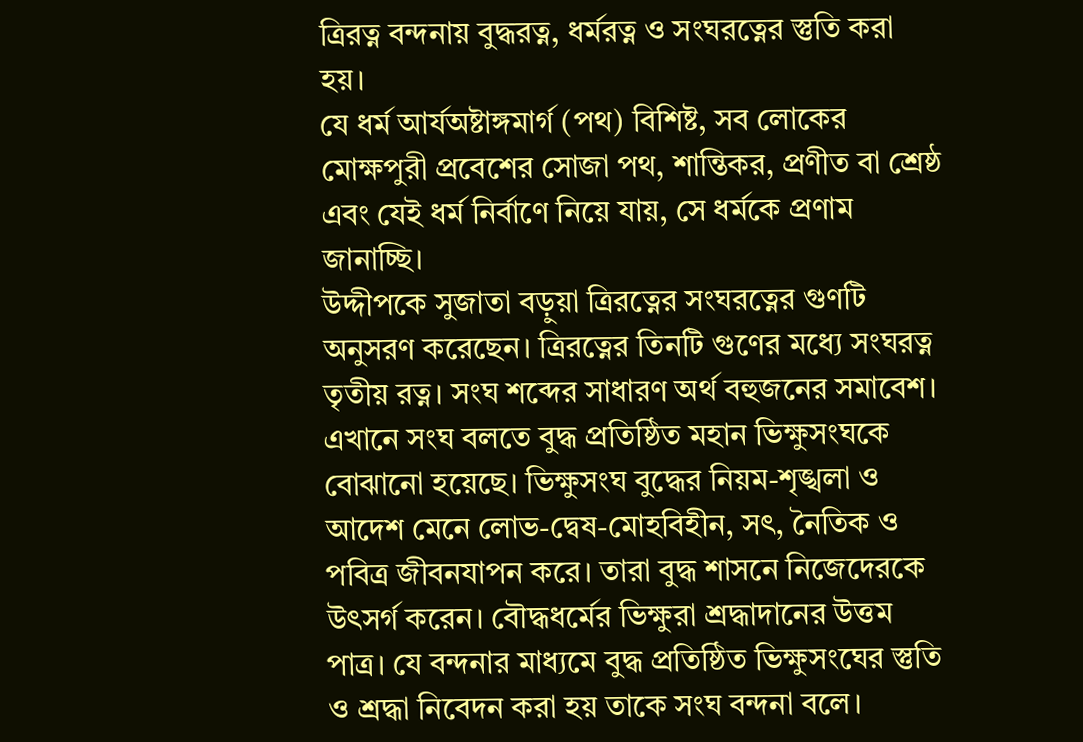ত্রিরত্ন বন্দনায় বুদ্ধরত্ন, ধর্মরত্ন ও সংঘরত্নের স্তুতি করা হয়।
যে ধর্ম আর্যঅষ্টাঙ্গমার্গ (পথ) বিশিষ্ট, সব লোকের মোক্ষপুরী প্রবেশের সোজা পথ, শান্তিকর, প্রণীত বা শ্রেষ্ঠ এবং যেই ধর্ম নির্বাণে নিয়ে যায়, সে ধর্মকে প্রণাম জানাচ্ছি।
উদ্দীপকে সুজাতা বড়ুয়া ত্রিরত্নের সংঘরত্নের গুণটি অনুসরণ করেছেন। ত্রিরত্নের তিনটি গুণের মধ্যে সংঘরত্ন তৃতীয় রত্ন। সংঘ শব্দের সাধারণ অর্থ বহুজনের সমাবেশ। এখানে সংঘ বলতে বুদ্ধ প্রতিষ্ঠিত মহান ভিক্ষুসংঘকে বোঝানো হয়েছে। ভিক্ষুসংঘ বুদ্ধের নিয়ম-শৃঙ্খলা ও আদেশ মেনে লোভ-দ্বেষ-মোহবিহীন, সৎ, নৈতিক ও পবিত্র জীবনযাপন করে। তারা বুদ্ধ শাসনে নিজেদেরকে উৎসর্গ করেন। বৌদ্ধধর্মের ভিক্ষুরা শ্রদ্ধাদানের উত্তম পাত্র। যে বন্দনার মাধ্যমে বুদ্ধ প্রতিষ্ঠিত ভিক্ষুসংঘের স্তুতি ও শ্রদ্ধা নিবেদন করা হয় তাকে সংঘ বন্দনা বলে।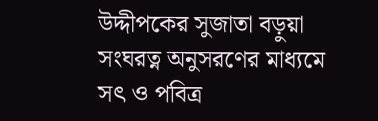উদ্দীপকের সুজাতা বড়ুয়া সংঘরত্ন অনুসরণের মাধ্যমে সৎ ও পবিত্র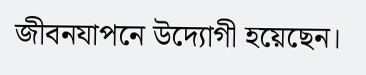জীবনযাপনে উদ্যোগী হয়েছেন।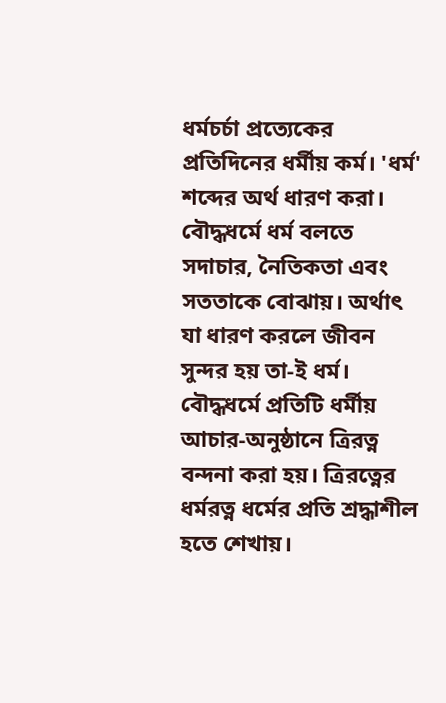ধর্মচর্চা প্রত্যেকের প্রতিদিনের ধর্মীয় কর্ম। 'ধর্ম' শব্দের অর্থ ধারণ করা। বৌদ্ধধর্মে ধর্ম বলতে সদাচার, নৈতিকতা এবং সততাকে বোঝায়। অর্থাৎ যা ধারণ করলে জীবন সুন্দর হয় তা-ই ধর্ম। বৌদ্ধধর্মে প্রতিটি ধর্মীয় আচার-অনুষ্ঠানে ত্রিরত্ন বন্দনা করা হয়। ত্রিরত্নের ধর্মরত্ন ধর্মের প্রতি শ্রদ্ধাশীল হতে শেখায়।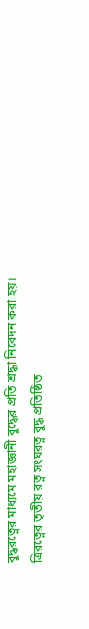বুদ্ধরত্নের মাধ্যমে মহাজ্ঞানী বুদ্ধের প্রতি শ্রদ্ধা নিবেদন করা হয়। ত্রিরত্নের তৃতীয় রত্ন সংঘরত্ন বুদ্ধ প্রতিষ্ঠিত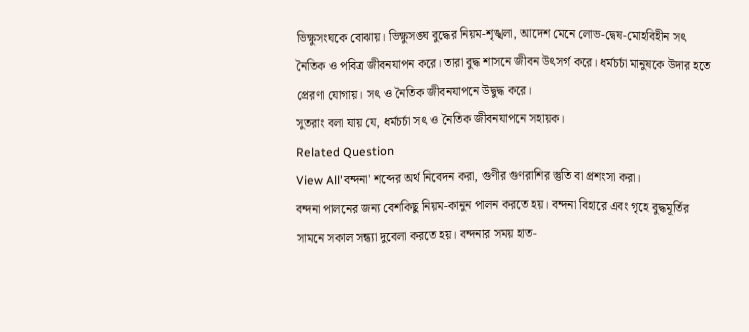ভিক্ষুসংঘকে বোঝায়। ভিক্ষুসঙ্ঘ বুদ্ধের নিয়ম-শৃঙ্খলা, আদেশ মেনে লোভ-দ্বেষ-মোহবিহীন সৎ নৈতিক ও পবিত্র জীবনযাপন করে। তারা বুদ্ধ শাসনে জীবন উৎসর্গ করে। ধর্মচর্চা মানুষকে উদার হতে প্রেরণা যোগায়। সৎ ও নৈতিক জীবনযাপনে উদ্বুদ্ধ করে।
সুতরাং বলা যায় যে, ধর্মচর্চা সৎ ও নৈতিক জীবনযাপনে সহায়ক।
Related Question
View All'বন্দনা' শব্দের অর্থ নিবেদন করা, গুণীর গুণরাশির স্তুতি বা প্রশংসা করা।
বন্দনা পালনের জন্য বেশকিছু নিয়ম-কানুন পালন করতে হয়। বন্দনা বিহারে এবং গৃহে বুদ্ধমূর্তির সামনে সকাল সন্ধ্যা দুবেলা করতে হয়। বন্দনার সময় হাত-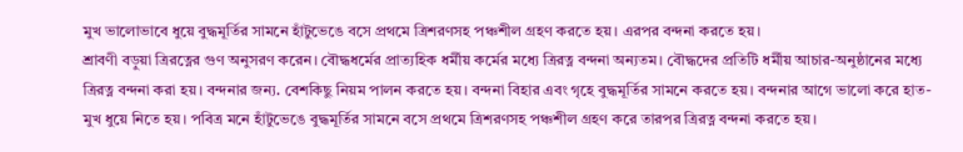মুখ ভালোভাবে ধুয়ে বুদ্ধমূর্তির সামনে হাঁটুভেঙে বসে প্রথমে ত্রিশরণসহ পঞ্চশীল গ্রহণ করতে হয়। এরপর বন্দনা করতে হয়।
শ্রাবণী বড়ুয়া ত্রিরত্নের গুণ অনুসরণ করেন। বৌদ্ধধর্মের প্রাত্যহিক ধর্মীয় কর্মের মধ্যে ত্রিরত্ন বন্দনা অন্যতম। বৌদ্ধদের প্রতিটি ধর্মীয় আচার-অনুষ্ঠানের মধ্যে ত্রিরত্ন বন্দনা করা হয়। বন্দনার জন্য. বেশকিছু নিয়ম পালন করতে হয়। বন্দনা বিহার এবং গৃহে বুদ্ধমূর্তির সামনে করতে হয়। বন্দনার আগে ভালো করে হাত-মুখ ধুয়ে নিতে হয়। পবিত্র মনে হাঁটুভেঙে বুদ্ধমূর্তির সামনে বসে প্রথমে ত্রিশরণসহ পঞ্চশীল গ্রহণ করে তারপর ত্রিরত্ন বন্দনা করতে হয়।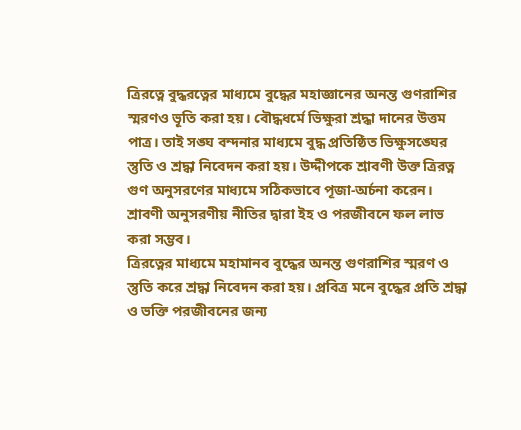ত্রিরত্নে বুদ্ধরত্নের মাধ্যমে বুদ্ধের মহাজ্ঞানের অনন্ত গুণরাশির স্মরণও ভূতি করা হয়। বৌদ্ধধর্মে ভিক্ষুরা শ্রদ্ধা দানের উত্তম পাত্র। তাই সঙ্ঘ বন্দনার মাধ্যমে বুদ্ধ প্রতিষ্ঠিত ভিক্ষুসঙ্ঘের স্তুতি ও শ্রদ্ধা নিবেদন করা হয়। উদ্দীপকে শ্রাবণী উক্ত ত্রিরত্ন গুণ অনুসরণের মাধ্যমে সঠিকভাবে পূজা-অর্চনা করেন।
শ্রাবণী অনুসরণীয় নীতির দ্বারা ইহ ও পরজীবনে ফল লাভ করা সম্ভব।
ত্রিরত্নের মাধ্যমে মহামানব বুদ্ধের অনন্ত গুণরাশির স্মরণ ও স্তুতি করে শ্রদ্ধা নিবেদন করা হয়। প্রবিত্র মনে বুদ্ধের প্রতি শ্রদ্ধা ও ভক্তি পরজীবনের জন্য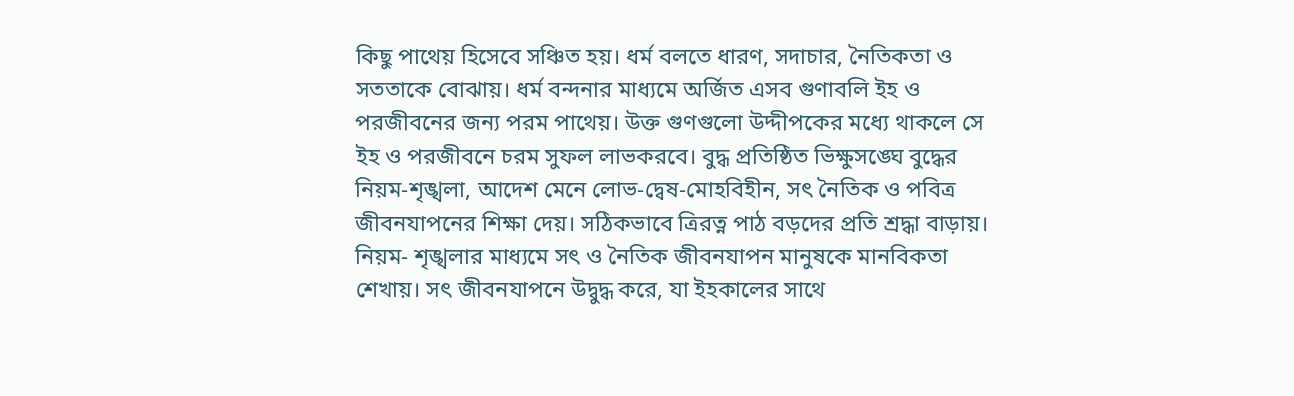কিছু পাথেয় হিসেবে সঞ্চিত হয়। ধর্ম বলতে ধারণ, সদাচার, নৈতিকতা ও সততাকে বোঝায়। ধর্ম বন্দনার মাধ্যমে অর্জিত এসব গুণাবলি ইহ ও পরজীবনের জন্য পরম পাথেয়। উক্ত গুণগুলো উদ্দীপকের মধ্যে থাকলে সে ইহ ও পরজীবনে চরম সুফল লাভকরবে। বুদ্ধ প্রতিষ্ঠিত ভিক্ষুসঙ্ঘে বুদ্ধের নিয়ম-শৃঙ্খলা, আদেশ মেনে লোভ-দ্বেষ-মোহবিহীন, সৎ নৈতিক ও পবিত্র জীবনযাপনের শিক্ষা দেয়। সঠিকভাবে ত্রিরত্ন পাঠ বড়দের প্রতি শ্রদ্ধা বাড়ায়। নিয়ম- শৃঙ্খলার মাধ্যমে সৎ ও নৈতিক জীবনযাপন মানুষকে মানবিকতা শেখায়। সৎ জীবনযাপনে উদ্বুদ্ধ করে, যা ইহকালের সাথে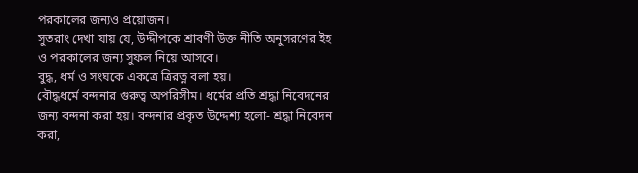পরকালের জন্যও প্রয়োজন।
সুতরাং দেখা যায় যে, উদ্দীপকে শ্রাবণী উক্ত নীতি অনুসরণের ইহ ও পরকালের জন্য সুফল নিয়ে আসবে।
বুদ্ধ, ধর্ম ও সংঘকে একত্রে ত্রিরত্ন বলা হয়।
বৌদ্ধধর্মে বন্দনার গুরুত্ব অপরিসীম। ধর্মের প্রতি শ্রদ্ধা নিবেদনের জন্য বন্দনা করা হয়। বন্দনার প্রকৃত উদ্দেশ্য হলো- শ্রদ্ধা নিবেদন করা,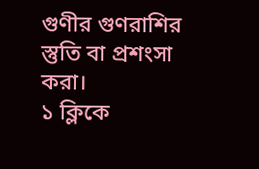গুণীর গুণরাশির স্তুতি বা প্রশংসা করা।
১ ক্লিকে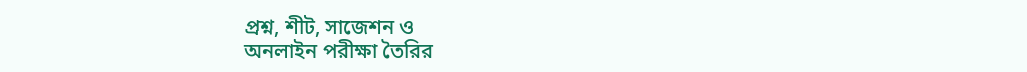প্রশ্ন, শীট, সাজেশন ও
অনলাইন পরীক্ষা তৈরির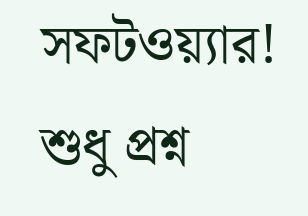সফটওয়্যার!
শুধু প্রশ্ন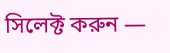সিলেক্ট করুন —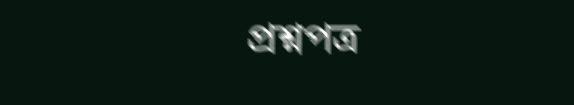প্রশ্নপত্র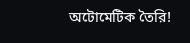অটোমেটিক তৈরি!